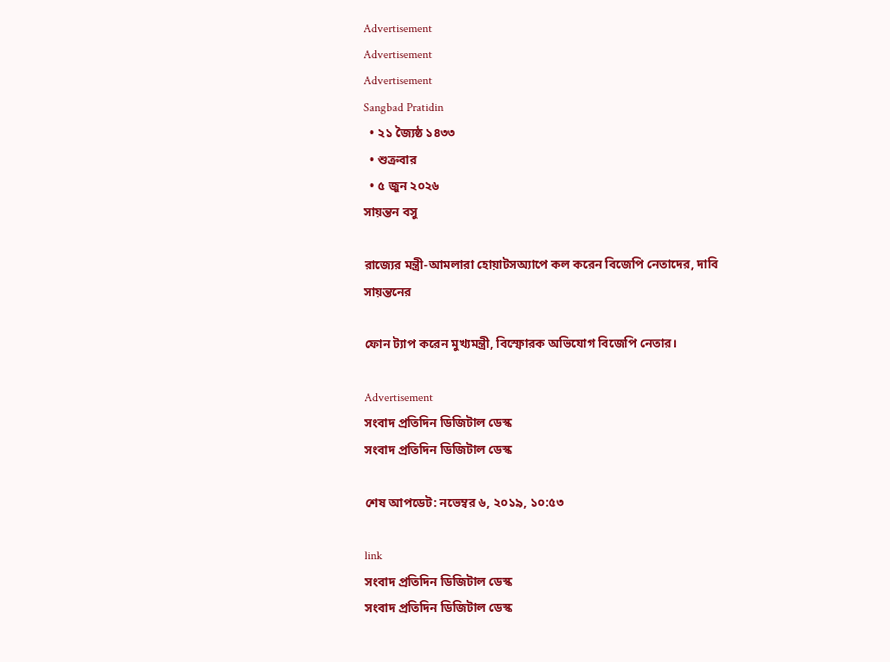Advertisement
Advertisement
Advertisement
Sangbad Pratidin
  • ২১ জ্যৈষ্ঠ ১৪৩৩
  • শুক্রবার
  • ৫ জুন ২০২৬
সায়ন্তন বসু

রাজ্যের মন্ত্রী-আমলারা হোয়াটসঅ্যাপে কল করেন বিজেপি নেতাদের, দাবি সায়ন্তনের

ফোন ট্যাপ করেন মুখ্যমন্ত্রী, বিস্ফোরক অভিযোগ বিজেপি নেতার।

Advertisement
সংবাদ প্রতিদিন ডিজিটাল ডেস্ক
সংবাদ প্রতিদিন ডিজিটাল ডেস্ক

শেষ আপডেট: নভেম্বর ৬, ২০১৯, ১০:৫৩

link
সংবাদ প্রতিদিন ডিজিটাল ডেস্ক
সংবাদ প্রতিদিন ডিজিটাল ডেস্ক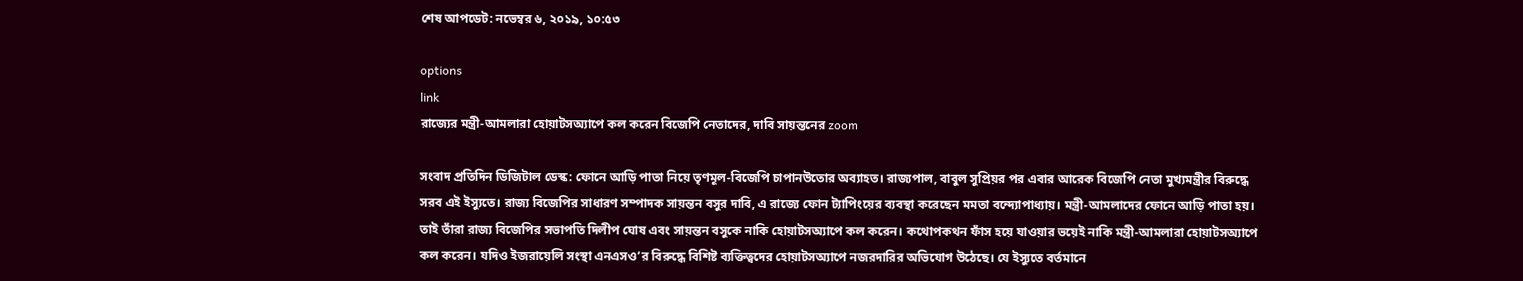শেষ আপডেট: নভেম্বর ৬, ২০১৯, ১০:৫৩

options
link
রাজ্যের মন্ত্রী-আমলারা হোয়াটসঅ্যাপে কল করেন বিজেপি নেতাদের, দাবি সায়ন্তনের zoom

সংবাদ প্রতিদিন ডিজিটাল ডেস্ক: ফোনে আড়ি পাতা নিয়ে তৃণমূল-বিজেপি চাপানউতোর অব্যাহত। রাজ্যপাল, বাবুল সুপ্রিয়র পর এবার আরেক বিজেপি নেতা মুখ্যমন্ত্রীর বিরুদ্ধে সরব এই ইস্যুতে। রাজ্য বিজেপির সাধারণ সম্পাদক সায়ন্তন বসুর দাবি, এ রাজ্যে ফোন ট্যাপিংয়ের ব্যবস্থা করেছেন মমতা বন্দ্যোপাধ্যায়। মন্ত্রী-আমলাদের ফোনে আড়ি পাতা হয়। তাই তাঁরা রাজ্য বিজেপির সভাপতি দিলীপ ঘোষ এবং সায়ন্তন বসুকে নাকি হোয়াটসঅ্যাপে কল করেন। কথোপকথন ফাঁস হয়ে যাওয়ার ভয়েই নাকি মন্ত্রী-আমলারা হোয়াটসঅ্যাপে কল করেন। যদিও ইজরায়েলি সংস্থা এনএসও’র বিরুদ্ধে বিশিষ্ট ব্যক্তিত্বদের হোয়াটসঅ্যাপে নজরদারির অভিযোগ উঠেছে। যে ইস্যুতে বর্তমানে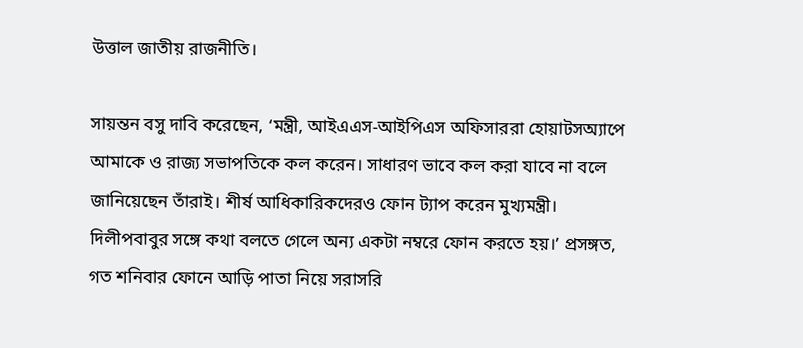উত্তাল জাতীয় রাজনীতি।

সায়ন্তন বসু দাবি করেছেন, ‘মন্ত্রী, আইএএস-আইপিএস অফিসাররা হোয়াটসঅ্যাপে আমাকে ও রাজ্য সভাপতিকে কল করেন। সাধারণ ভাবে কল করা যাবে না বলে জানিয়েছেন তাঁরাই। শীর্ষ আধিকারিকদেরও ফোন ট্যাপ করেন মুখ্যমন্ত্রী। দিলীপবাবুর সঙ্গে কথা বলতে গেলে অন্য একটা নম্বরে ফোন করতে হয়।’ প্রসঙ্গত, গত শনিবার ফোনে আড়ি পাতা নিয়ে সরাসরি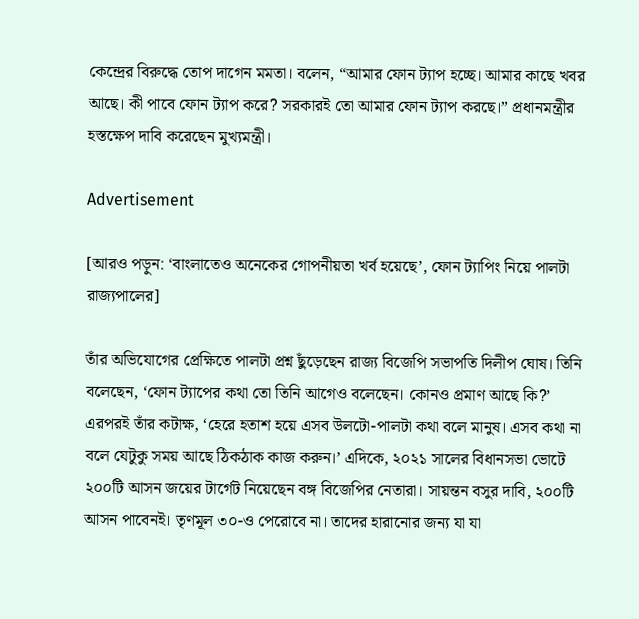কেন্দ্রের বিরুদ্ধে তোপ দাগেন মমতা। বলেন, “আমার ফোন ট্যাপ হচ্ছে। আমার কাছে খবর আছে। কী পাবে ফোন ট্যাপ করে? সরকারই তো আমার ফোন ট্যাপ করছে।” প্রধানমন্ত্রীর হস্তক্ষেপ দাবি করেছেন মুখ্যমন্ত্রী।

Advertisement

[আরও পড়ুন: ‘বাংলাতেও অনেকের গোপনীয়তা খর্ব হয়েছে’, ফোন ট্যাপিং নিয়ে পালটা রাজ্যপালের]

তাঁর অভিযোগের প্রেক্ষিতে পালটা প্রশ্ন ছুঁড়েছেন রাজ্য বিজেপি সভাপতি দিলীপ ঘোষ। তিনি বলেছেন, ‘ফোন ট্যাপের কথা তো তিনি আগেও বলেছেন। কোনও প্রমাণ আছে কি?’ এরপরই তাঁর কটাক্ষ, ‘হেরে হতাশ হয়ে এসব উলটো-পালটা কথা বলে মানুষ। এসব কথা না বলে যেটুকু সময় আছে ঠিকঠাক কাজ করুন।’ এদিকে, ২০২১ সালের বিধানসভা ভোটে ২০০টি আসন জয়ের টার্গেট নিয়েছেন বঙ্গ বিজেপির নেতারা। সায়ন্তন বসুর দাবি, ২০০টি আসন পাবেনই। তৃণমূল ৩০-ও পেরোবে না। তাদের হারানোর জন্য যা যা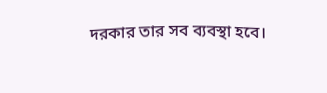দরকার তার সব ব্যবস্থা হবে।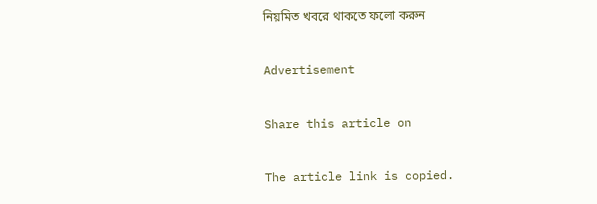নিয়মিত খবরে থাকতে ফলো করুন

Advertisement

Share this article on

The article link is copied.